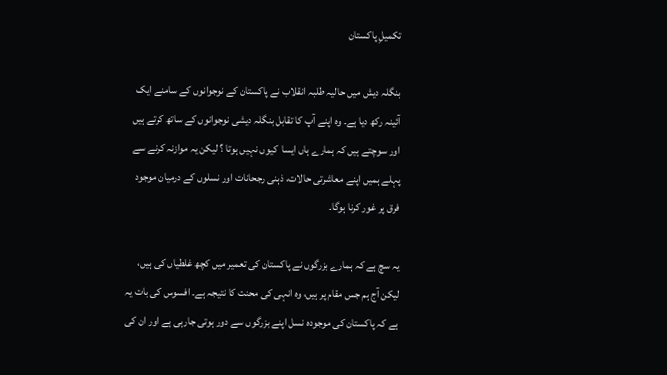تکمیلِ پاکستان

بنگلہ دیش میں حالیہ طلبہ انقلاب نے پاکستان کے نوجوانوں کے سامنے ایک آئینہ رکھ دیا ہے۔ وہ اپنے آپ کا تقابل بنگلہ دیشی نوجوانوں کے ساتھ کرتے ہیں اور سوچتے ہیں کہ ہمارے ہاں ایسا  کیوں نہیں ہوتا ؟ لیکن یہ موازنہ کرنے سے پہلے ہمیں اپنے معاشرتی حالات، ذہنی رجحانات اور نسلوں کے درمیان موجود فرق پر غور کرنا ہوگا۔

یہ سچ ہے کہ ہمارے بزرگوں نے پاکستان کی تعمیر میں کچھ غلطیاں کی ہیں، لیکن آج ہم جس مقام پر ہیں، وہ انہی کی محنت کا نتیجہ ہے۔ افسوس کی بات یہ ہے کہ پاکستان کی موجودہ نسل اپنے بزرگوں سے دور ہوتی جارہی ہے اور ان کی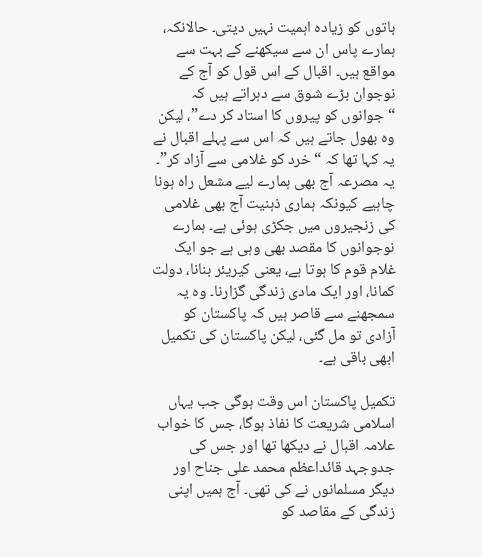باتوں کو زیادہ اہمیت نہیں دیتی۔ حالانکہ، ہمارے پاس ان سے سیکھنے کے بہت سے مواقع ہیں۔ اقبال کے اس قول کو آج کے نوجوان بڑے شوق سے دہراتے ہیں کہ “جوانوں کو پیروں کا استاد کر دے”، لیکن وہ بھول جاتے ہیں کہ اس سے پہلے اقبال نے یہ کہا تھا کہ “خرد کو غلامی سے آزاد کر”۔ یہ مصرعہ آج بھی ہمارے لیے مشعل راہ ہونا چاہیے کیونکہ ہماری ذہنیت آج بھی غلامی کی زنجیروں میں جکڑی ہوئی ہے۔ ہمارے نوجوانوں کا مقصد بھی وہی ہے جو ایک غلام قوم کا ہوتا ہے، یعنی کیریئر بنانا، دولت کمانا، اور ایک مادی زندگی گزارنا۔ وہ یہ سمجھنے سے قاصر ہیں کہ پاکستان کو آزادی تو مل گئی، لیکن پاکستان کی تکمیل ابھی باقی ہے۔

تکمیل پاکستان اس وقت ہوگی جب یہاں اسلامی شریعت کا نفاذ ہوگا، جس کا خواب علامہ اقبال نے دیکھا تھا اور جس کی جدوجہد قائداعظم محمد علی جناح اور دیگر مسلمانوں نے کی تھی۔ آج ہمیں اپنی زندگی کے مقاصد کو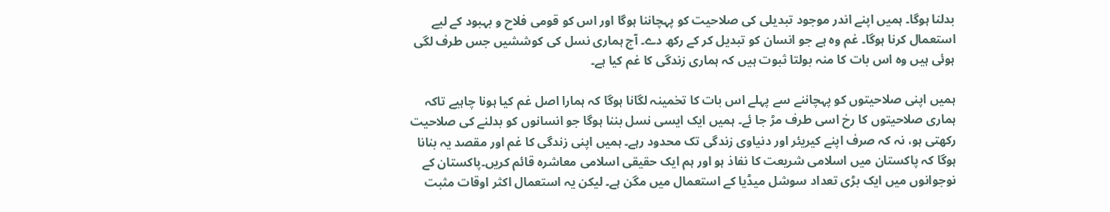بدلنا ہوگا۔ ہمیں اپنے اندر موجود تبدیلی کی صلاحیت کو پہچاننا ہوگا اور اس کو قومی فلاح و بہبود کے لیے استعمال کرنا ہوگا۔ غم وہ ہے جو انسان کو تبدیل کر کے رکھ دے۔ آج ہماری نسل کی کوششیں جس طرف لگی ہوئی ہیں وہ اس بات کا منہ بولتا ثبوت ہیں کہ ہماری زندگی کا غم کیا ہے۔

ہمیں اپنی صلاحیتوں کو پہچاننے سے پہلے اس بات کا تخمینہ لگانا ہوگا کہ ہمارا اصل غم کیا ہونا چاہیے تاکہ ہماری صلاحیتوں کا رخ اسی طرف مڑ جا ئے۔ ہمیں ایک ایسی نسل بننا ہوگا جو انسانوں کو بدلنے کی صلاحیت رکھتی ہو، نہ کہ صرف اپنے کیریئر اور دنیاوی زندگی تک محدود رہے۔ ہمیں اپنی زندگی کا غم اور مقصد یہ بنانا ہوگا کہ پاکستان میں اسلامی شریعت کا نفاذ ہو اور ہم ایک حقیقی اسلامی معاشرہ قائم کریں۔پاکستان کے نوجوانوں میں ایک بڑی تعداد سوشل میڈیا کے استعمال میں مگن ہے۔ لیکن یہ استعمال اکثر اوقات مثبت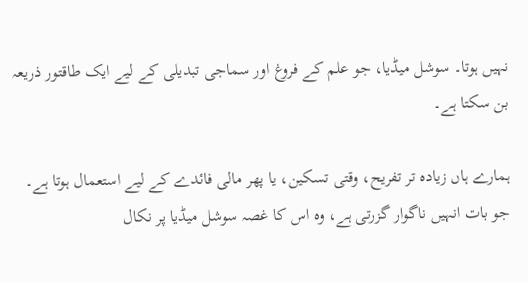نہیں ہوتا۔ سوشل میڈیا، جو علم کے فروغ اور سماجی تبدیلی کے لیے ایک طاقتور ذریعہ بن سکتا ہے۔

ہمارے ہاں زیادہ تر تفریح، وقتی تسکین، یا پھر مالی فائدے کے لیے استعمال ہوتا ہے۔ جو بات انہیں ناگوار گزرتی ہے، وہ اس کا غصہ سوشل میڈیا پر نکال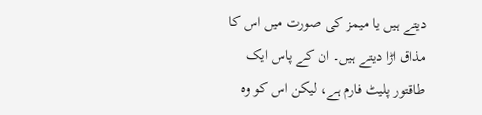دیتے ہیں یا میمز کی صورت میں اس کا مذاق اڑا دیتے ہیں۔ ان کے پاس ایک طاقتور پلیٹ فارم ہے، لیکن اس کو وہ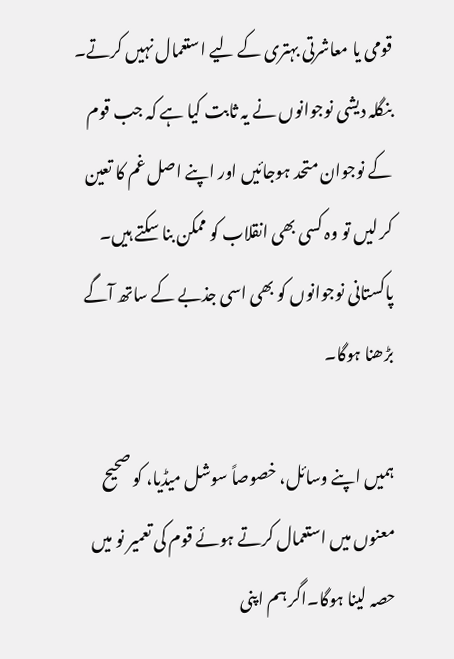قومی یا معاشرتی بہتری کے لیے استعمال نہیں کرتے۔ بنگلہ دیشی نوجوانوں نے یہ ثابت کیا ہے کہ جب قوم کے نوجوان متحد ہوجائیں اور اپنے اصل غم کا تعین کر لیں تو وہ کسی بھی انقلاب کو ممکن بنا سکتے ہیں۔ پاکستانی نوجوانوں کو بھی اسی جذبے کے ساتھ آگے بڑھنا ہوگا۔

ہمیں اپنے وسائل، خصوصاً سوشل میڈیا، کو صحیح معنوں میں استعمال کرتے ہوئے قوم کی تعمیر نو میں حصہ لینا ہوگا۔اگر ہم اپنی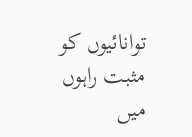توانائیوں کو مثبت راہوں میں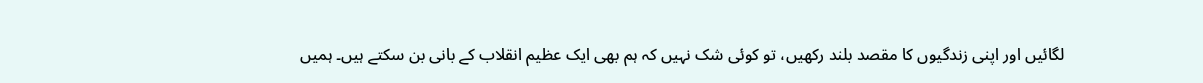لگائیں اور اپنی زندگیوں کا مقصد بلند رکھیں، تو کوئی شک نہیں کہ ہم بھی ایک عظیم انقلاب کے بانی بن سکتے ہیں۔ ہمیں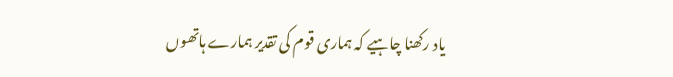یاد رکھنا چاہیے کہ ہماری قوم کی تقدیر ہمارے ہاتھوں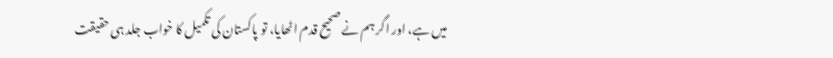میں ہے، اور اگر ہم نے صحیح قدم اٹھایا، تو پاکستان کی تکمیل کا خواب جلد ہی حقیقت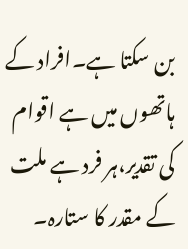بن سکتا ہے۔افراد کے ہاتھوں میں ہے اقوام کی تقدیر،ہر فرد ہے ملت کے مقدر کا ستارہ۔